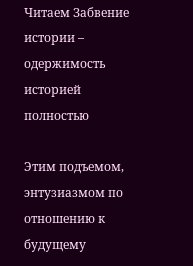Читаем Забвение истории – одержимость историей полностью

Этим подъемом, энтузиазмом по отношению к будущему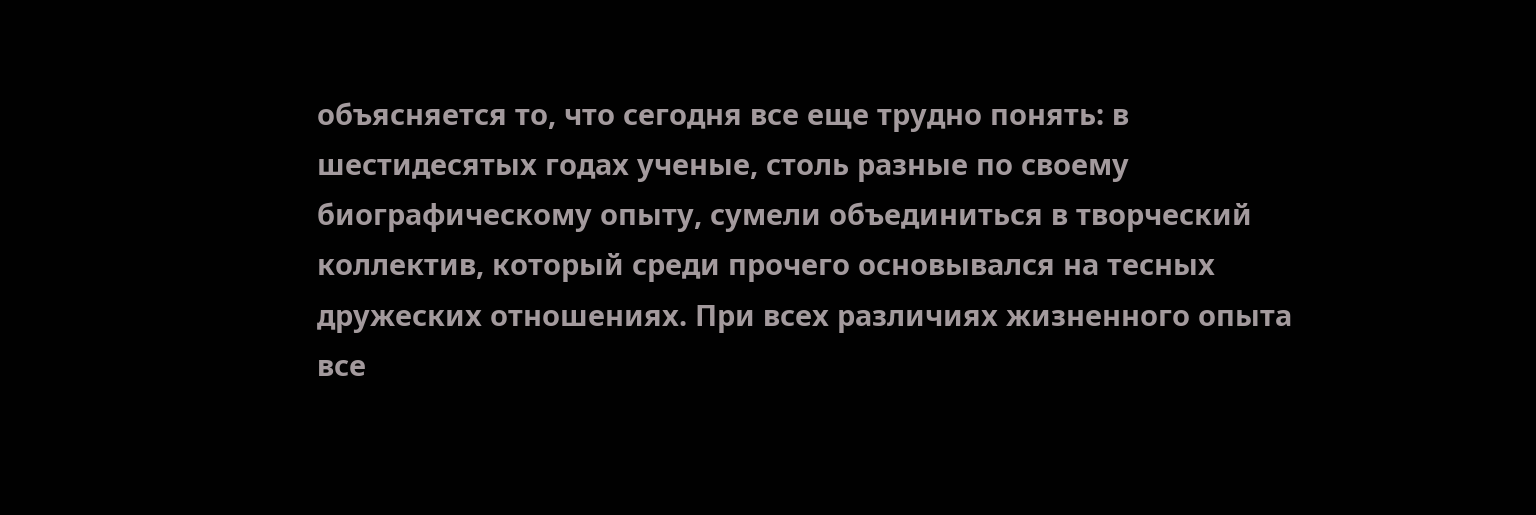объясняется то, что сегодня все еще трудно понять: в шестидесятых годах ученые, столь разные по своему биографическому опыту, сумели объединиться в творческий коллектив, который среди прочего основывался на тесных дружеских отношениях. При всех различиях жизненного опыта все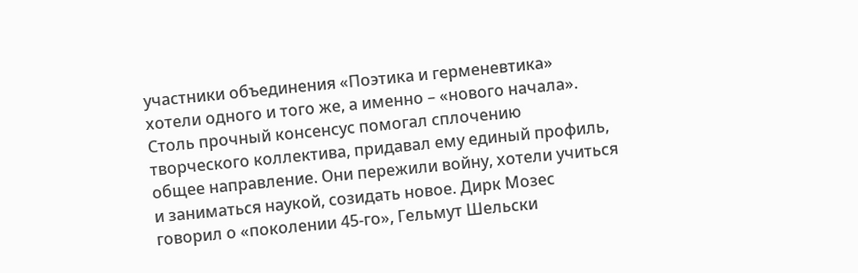участники объединения «Поэтика и герменевтика» хотели одного и того же, а именно – «нового начала». Столь прочный консенсус помогал сплочению творческого коллектива, придавал ему единый профиль, общее направление. Они пережили войну, хотели учиться и заниматься наукой, созидать новое. Дирк Мозес говорил о «поколении 45-го», Гельмут Шельски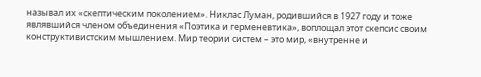называл их «скептическим поколением». Никлас Луман, родившийся в 1927 году и тоже являвшийся членом объединения «Поэтика и герменевтика», воплощал этот скепсис своим конструктивистским мышлением. Мир теории систем – это мир, «внутренне и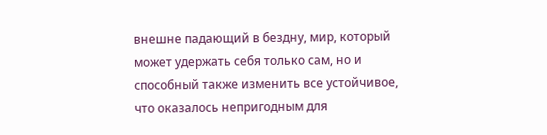внешне падающий в бездну, мир, который может удержать себя только сам, но и способный также изменить все устойчивое, что оказалось непригодным для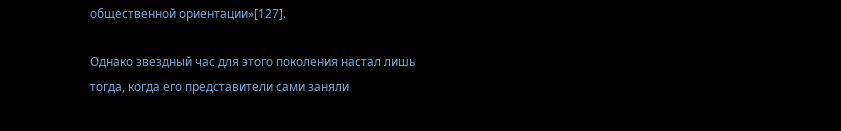общественной ориентации»[127].

Однако звездный час для этого поколения настал лишь тогда, когда его представители сами заняли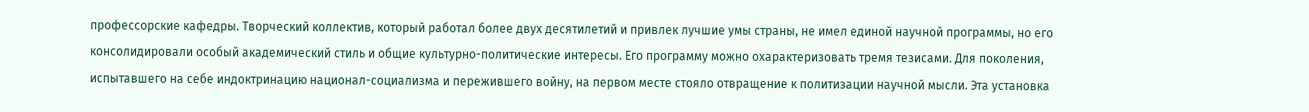профессорские кафедры. Творческий коллектив, который работал более двух десятилетий и привлек лучшие умы страны, не имел единой научной программы, но его консолидировали особый академический стиль и общие культурно-политические интересы. Его программу можно охарактеризовать тремя тезисами. Для поколения, испытавшего на себе индоктринацию национал-социализма и пережившего войну, на первом месте стояло отвращение к политизации научной мысли. Эта установка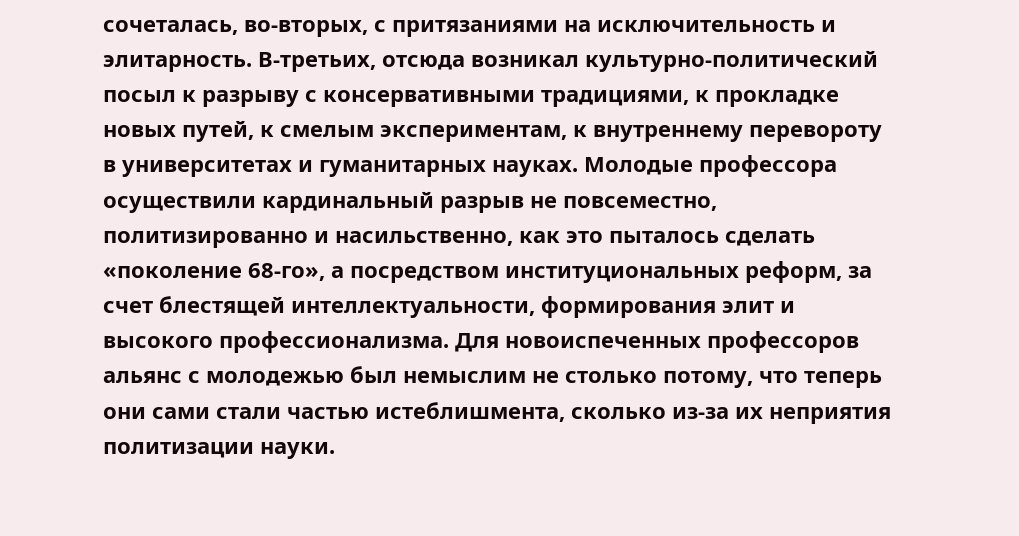сочеталась, во-вторых, с притязаниями на исключительность и элитарность. В-третьих, отсюда возникал культурно-политический посыл к разрыву с консервативными традициями, к прокладке новых путей, к смелым экспериментам, к внутреннему перевороту в университетах и гуманитарных науках. Молодые профессора осуществили кардинальный разрыв не повсеместно, политизированно и насильственно, как это пыталось сделать «поколение 68-го», а посредством институциональных реформ, за счет блестящей интеллектуальности, формирования элит и высокого профессионализма. Для новоиспеченных профессоров альянс с молодежью был немыслим не столько потому, что теперь они сами стали частью истеблишмента, сколько из-за их неприятия политизации науки.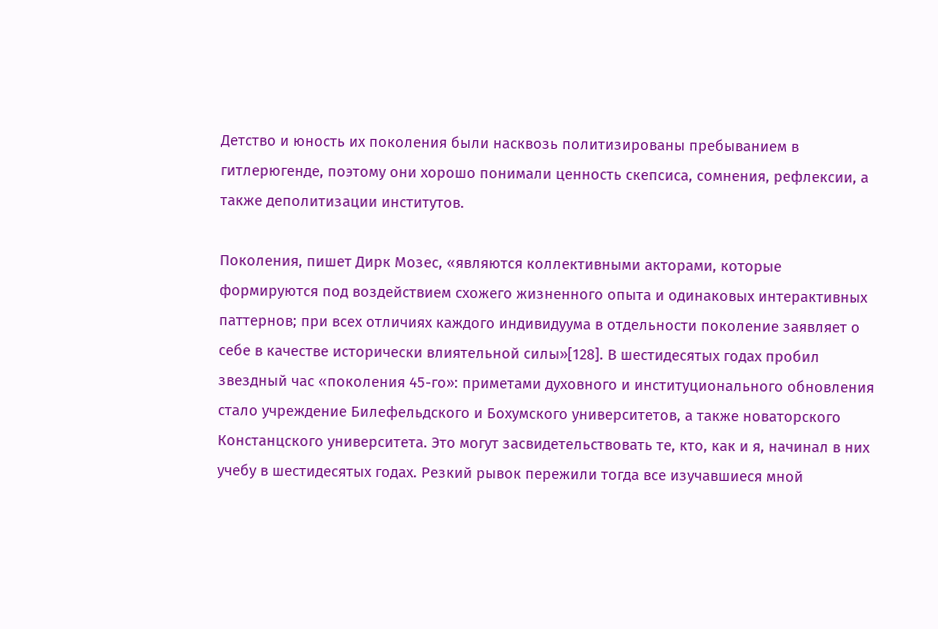Детство и юность их поколения были насквозь политизированы пребыванием в гитлерюгенде, поэтому они хорошо понимали ценность скепсиса, сомнения, рефлексии, а также деполитизации институтов.

Поколения, пишет Дирк Мозес, «являются коллективными акторами, которые формируются под воздействием схожего жизненного опыта и одинаковых интерактивных паттернов; при всех отличиях каждого индивидуума в отдельности поколение заявляет о себе в качестве исторически влиятельной силы»[128]. В шестидесятых годах пробил звездный час «поколения 45-го»: приметами духовного и институционального обновления стало учреждение Билефельдского и Бохумского университетов, а также новаторского Констанцского университета. Это могут засвидетельствовать те, кто, как и я, начинал в них учебу в шестидесятых годах. Резкий рывок пережили тогда все изучавшиеся мной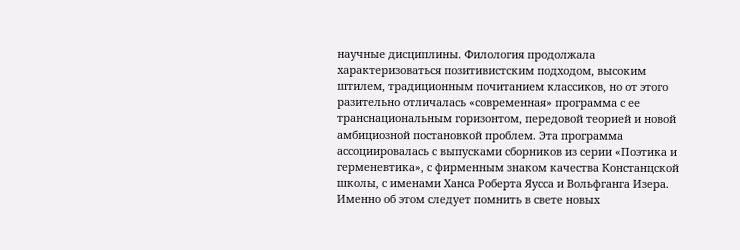научные дисциплины. Филология продолжала характеризоваться позитивистским подходом, высоким штилем, традиционным почитанием классиков, но от этого разительно отличалась «современная» программа с ее транснациональным горизонтом, передовой теорией и новой амбициозной постановкой проблем. Эта программа ассоциировалась с выпусками сборников из серии «Поэтика и герменевтика», с фирменным знаком качества Констанцской школы, с именами Ханса Роберта Яусса и Вольфганга Изера. Именно об этом следует помнить в свете новых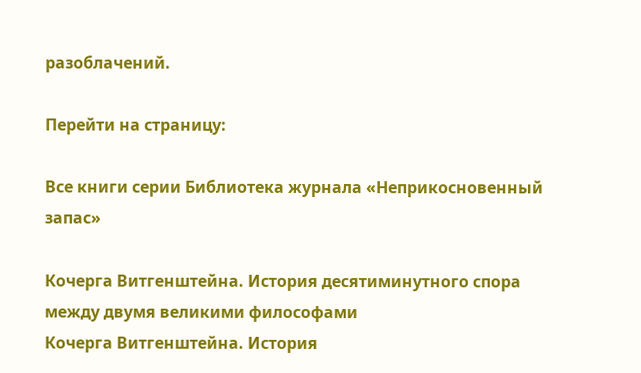разоблачений.

Перейти на страницу:

Все книги серии Библиотека журнала «Неприкосновенный запас»

Кочерга Витгенштейна. История десятиминутного спора между двумя великими философами
Кочерга Витгенштейна. История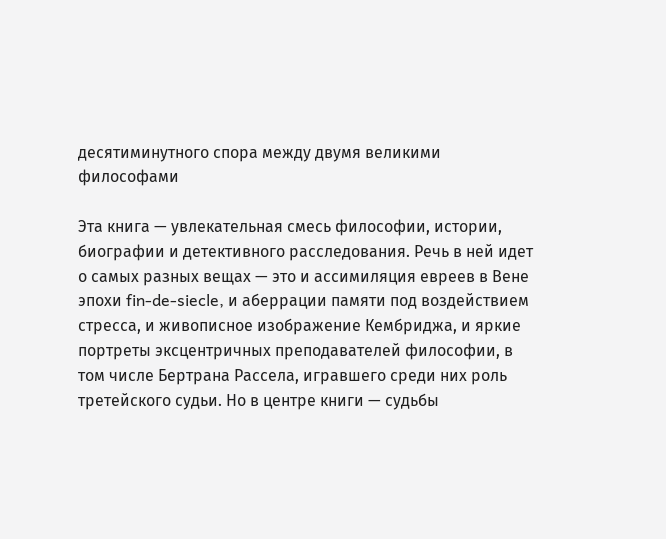десятиминутного спора между двумя великими философами

Эта книга — увлекательная смесь философии, истории, биографии и детективного расследования. Речь в ней идет о самых разных вещах — это и ассимиляция евреев в Вене эпохи fin-de-siecle, и аберрации памяти под воздействием стресса, и живописное изображение Кембриджа, и яркие портреты эксцентричных преподавателей философии, в том числе Бертрана Рассела, игравшего среди них роль третейского судьи. Но в центре книги — судьбы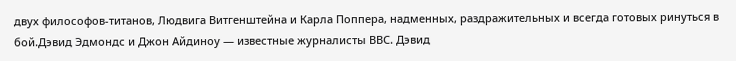двух философов-титанов, Людвига Витгенштейна и Карла Поппера, надменных, раздражительных и всегда готовых ринуться в бой.Дэвид Эдмондс и Джон Айдиноу — известные журналисты ВВС. Дэвид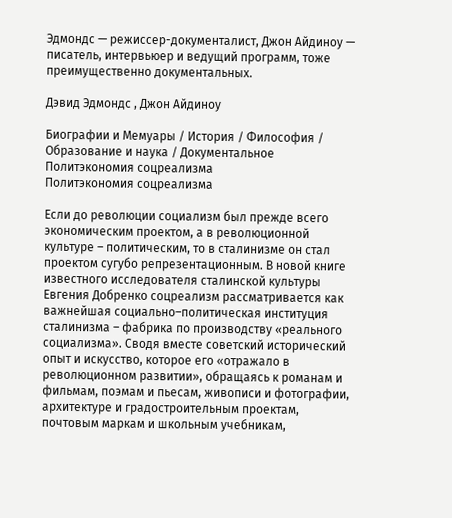Эдмондс — режиссер-документалист, Джон Айдиноу — писатель, интервьюер и ведущий программ, тоже преимущественно документальных.

Дэвид Эдмондс , Джон Айдиноу

Биографии и Мемуары / История / Философия / Образование и наука / Документальное
Политэкономия соцреализма
Политэкономия соцреализма

Если до революции социализм был прежде всего экономическим проектом, а в революционной культуре – политическим, то в сталинизме он стал проектом сугубо репрезентационным. В новой книге известного исследователя сталинской культуры Евгения Добренко соцреализм рассматривается как важнейшая социально–политическая институция сталинизма – фабрика по производству «реального социализма». Сводя вместе советский исторический опыт и искусство, которое его «отражало в революционном развитии», обращаясь к романам и фильмам, поэмам и пьесам, живописи и фотографии, архитектуре и градостроительным проектам, почтовым маркам и школьным учебникам,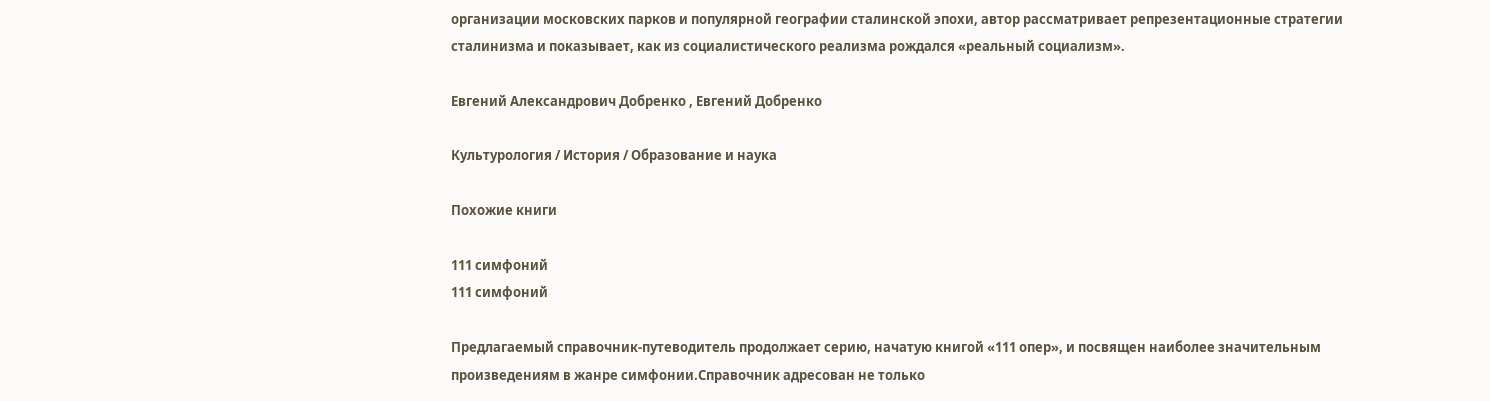организации московских парков и популярной географии сталинской эпохи, автор рассматривает репрезентационные стратегии сталинизма и показывает, как из социалистического реализма рождался «реальный социализм».

Евгений Александрович Добренко , Евгений Добренко

Культурология / История / Образование и наука

Похожие книги

111 симфоний
111 симфоний

Предлагаемый справочник-путеводитель продолжает серию, начатую книгой «111 опер», и посвящен наиболее значительным произведениям в жанре симфонии.Справочник адресован не только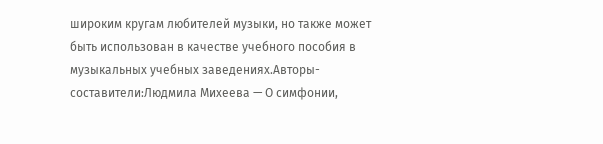широким кругам любителей музыки, но также может быть использован в качестве учебного пособия в музыкальных учебных заведениях.Авторы-составители:Людмила Михеева — О симфонии,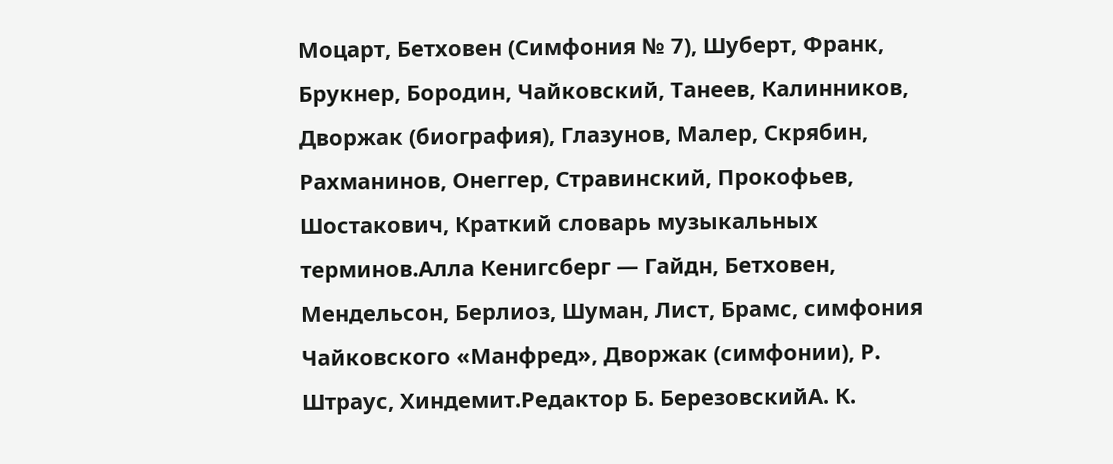Моцарт, Бетховен (Симфония № 7), Шуберт, Франк, Брукнер, Бородин, Чайковский, Танеев, Калинников, Дворжак (биография), Глазунов, Малер, Скрябин, Рахманинов, Онеггер, Стравинский, Прокофьев, Шостакович, Краткий словарь музыкальных терминов.Алла Кенигсберг — Гайдн, Бетховен, Мендельсон, Берлиоз, Шуман, Лист, Брамс, симфония Чайковского «Манфред», Дворжак (симфонии), Р. Штраус, Хиндемит.Редактор Б. БерезовскийА. К.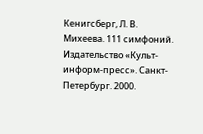Кенигсберг, Л. В. Михеева. 111 симфоний. Издательство «Культ-информ-пресс». Санкт-Петербург. 2000.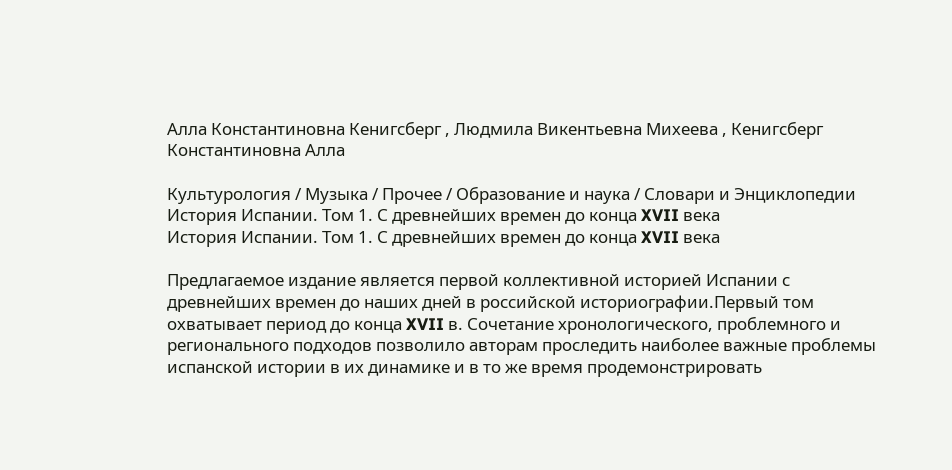Алла Константиновна Кенигсберг , Людмила Викентьевна Михеева , Кенигсберг Константиновна Алла

Культурология / Музыка / Прочее / Образование и наука / Словари и Энциклопедии
История Испании. Том 1. С древнейших времен до конца XVII века
История Испании. Том 1. С древнейших времен до конца XVII века

Предлагаемое издание является первой коллективной историей Испании с древнейших времен до наших дней в российской историографии.Первый том охватывает период до конца XVII в. Сочетание хронологического, проблемного и регионального подходов позволило авторам проследить наиболее важные проблемы испанской истории в их динамике и в то же время продемонстрировать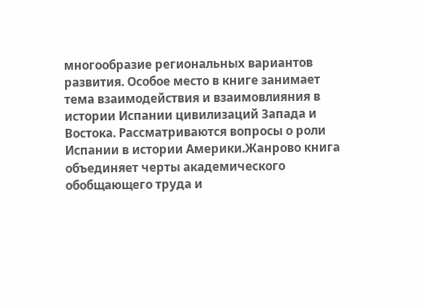многообразие региональных вариантов развития. Особое место в книге занимает тема взаимодействия и взаимовлияния в истории Испании цивилизаций Запада и Востока. Рассматриваются вопросы о роли Испании в истории Америки.Жанрово книга объединяет черты академического обобщающего труда и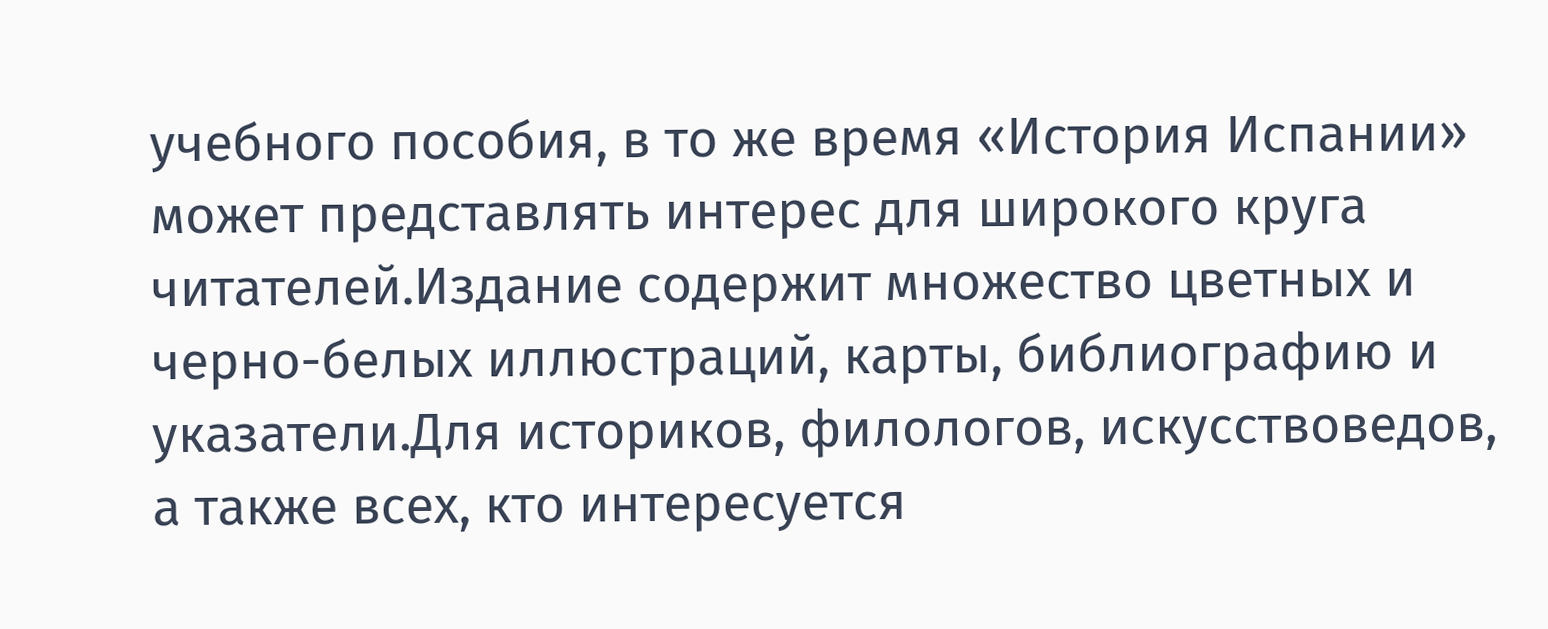учебного пособия, в то же время «История Испании» может представлять интерес для широкого круга читателей.Издание содержит множество цветных и черно-белых иллюстраций, карты, библиографию и указатели.Для историков, филологов, искусствоведов, а также всех, кто интересуется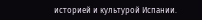историей и культурой Испании.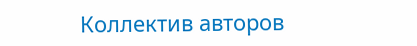Коллектив авторов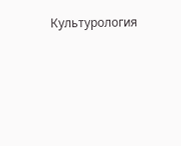Культурология